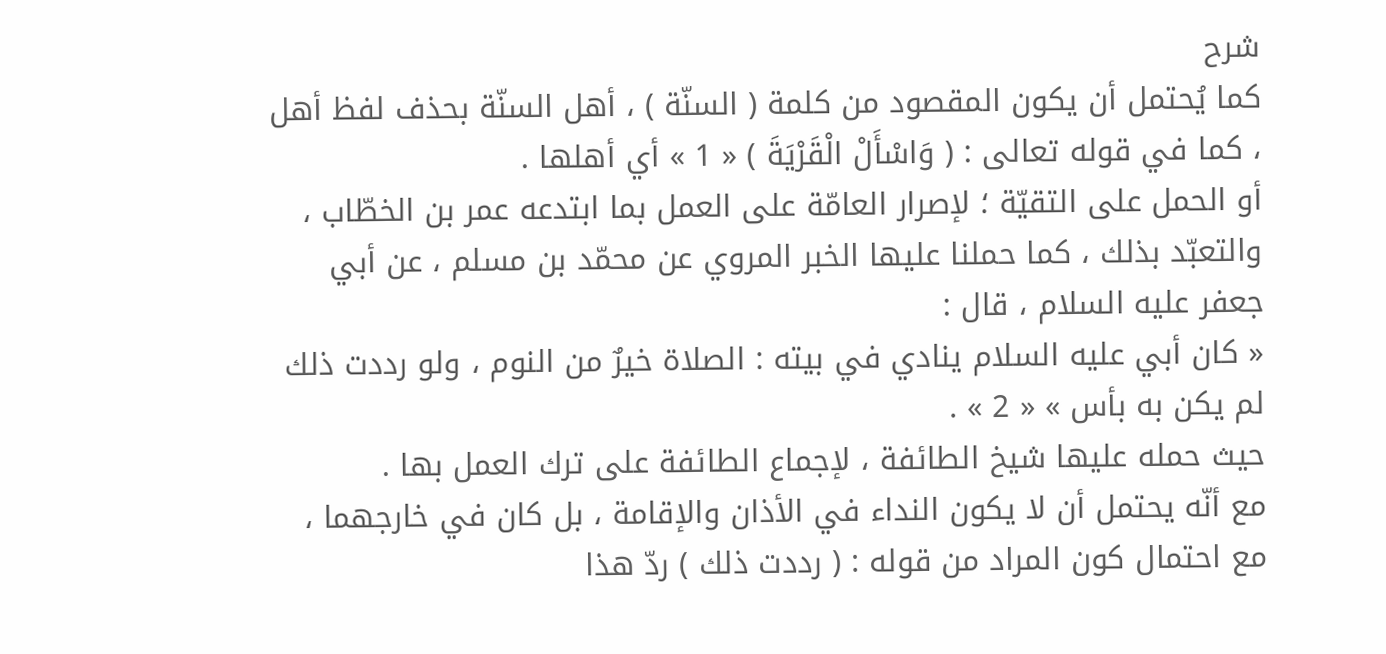شرح
كما يُحتمل أن يكون المقصود من كلمة ( السنّة ) ، أهل السنّة بحذف لفظ أهل ، كما في قوله تعالى : ( وَاسْأَلْ الْقَرْيَةَ ) « 1 » أي أهلها .
أو الحمل على التقيّة ؛ لإصرار العامّة على العمل بما ابتدعه عمر بن الخطّاب ، والتعبّد بذلك ، كما حملنا عليها الخبر المروي عن محمّد بن مسلم ، عن أبي جعفر عليه السلام ، قال :
« كان أبي عليه السلام ينادي في بيته : الصلاة خيرٌ من النوم ، ولو رددت ذلك لم يكن به بأس » « 2 » .
حيث حمله عليها شيخ الطائفة ، لإجماع الطائفة على ترك العمل بها .
مع أنّه يحتمل أن لا يكون النداء في الأذان والإقامة ، بل كان في خارجهما ، مع احتمال كون المراد من قوله : ( رددت ذلك ) ردّ هذا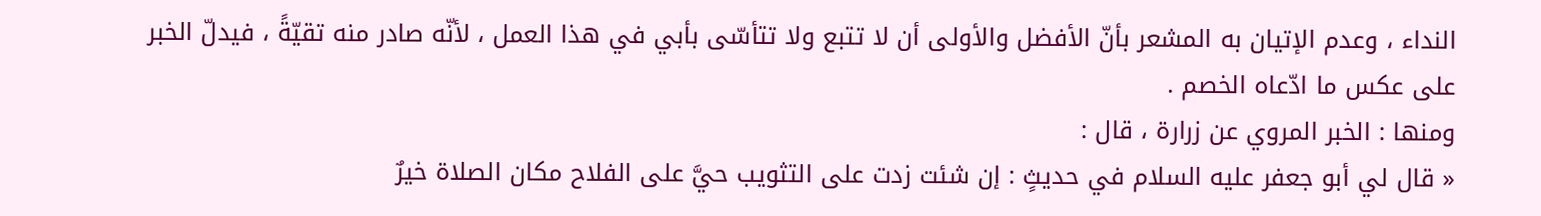النداء ، وعدم الإتيان به المشعر بأنّ الأفضل والأولى أن لا تتبع ولا تتأسّى بأبي في هذا العمل ، لأنّه صادر منه تقيّةً ، فيدلّ الخبر على عكس ما ادّعاه الخصم .
ومنها : الخبر المروي عن زرارة ، قال :
« قال لي أبو جعفر عليه السلام في حديثٍ : إن شئت زدت على التثويب حيَّ على الفلاح مكان الصلاة خيرٌ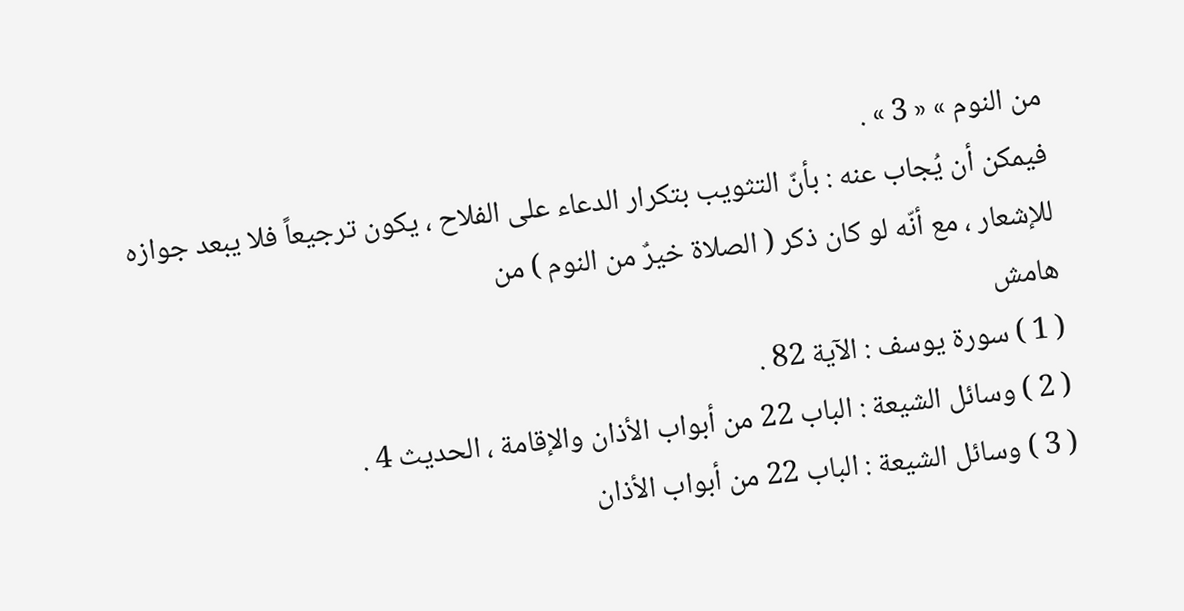من النوم » « 3 » .
فيمكن أن يُجاب عنه : بأنّ التثويب بتكرار الدعاء على الفلاح ، يكون ترجيعاً فلا يبعد جوازه للإشعار ، مع أنّه لو كان ذكر ( الصلاة خيرٌ من النوم ) من
هامش
( 1 ) سورة يوسف : الآية 82 .
( 2 ) وسائل الشيعة : الباب 22 من أبواب الأذان والإقامة ، الحديث 4 .
( 3 ) وسائل الشيعة : الباب 22 من أبواب الأذان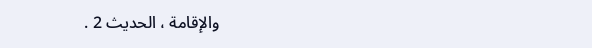والإقامة ، الحديث 2 .